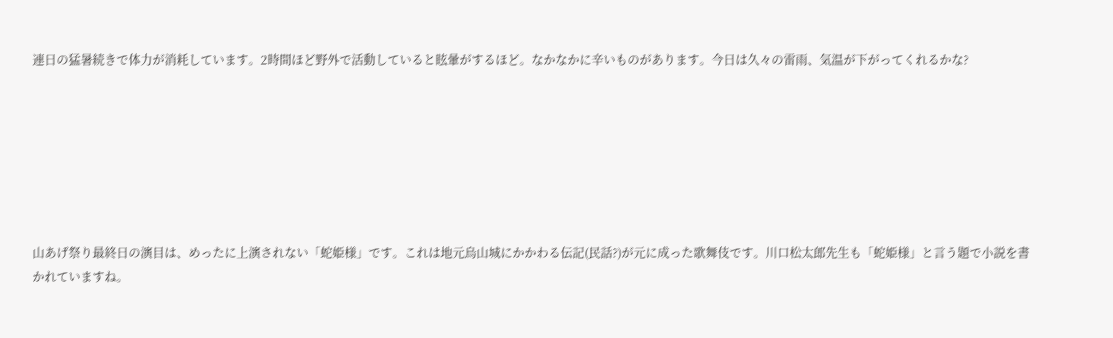連日の猛暑続きで体力が消耗しています。2時間ほど野外で活動していると眩暈がするほど。なかなかに辛いものがあります。今日は久々の雷雨、気温が下がってくれるかな?







山あげ祭り最終日の演目は、めったに上演されない「蛇姫様」です。これは地元烏山城にかかわる伝記(民話?)が元に成った歌舞伎です。川口松太郎先生も「蛇姫様」と言う題で小説を書かれていますね。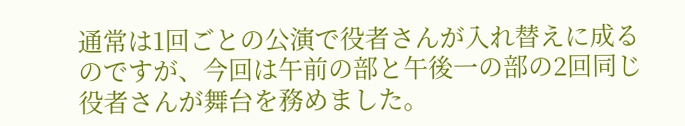通常は1回ごとの公演で役者さんが入れ替えに成るのですが、今回は午前の部と午後一の部の2回同じ役者さんが舞台を務めました。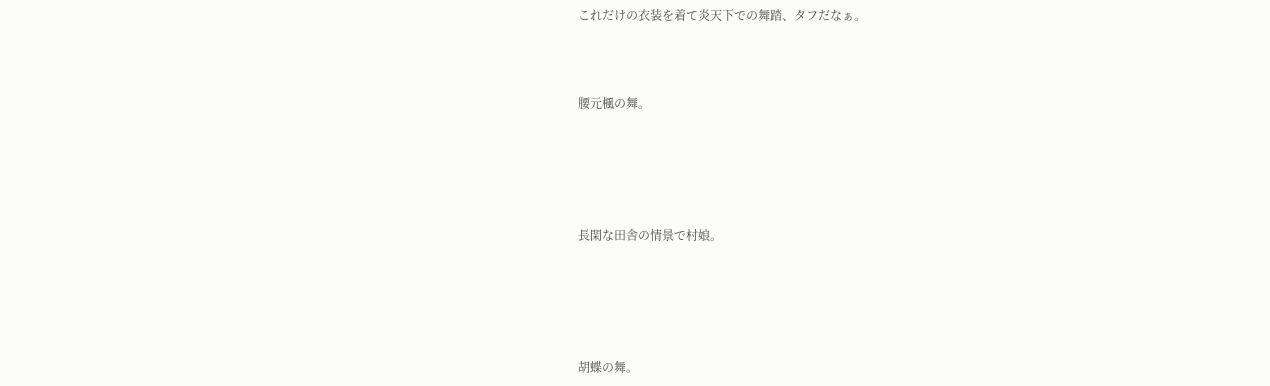これだけの衣装を着て炎天下での舞踏、タフだなぁ。



腰元楓の舞。





長閑な田舎の情景で村娘。





胡蝶の舞。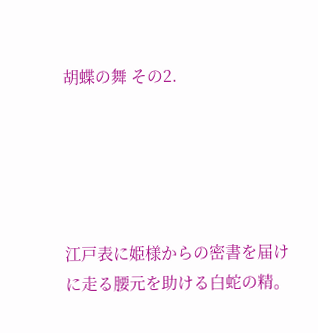胡蝶の舞 その2.





江戸表に姫様からの密書を届けに走る腰元を助ける白蛇の精。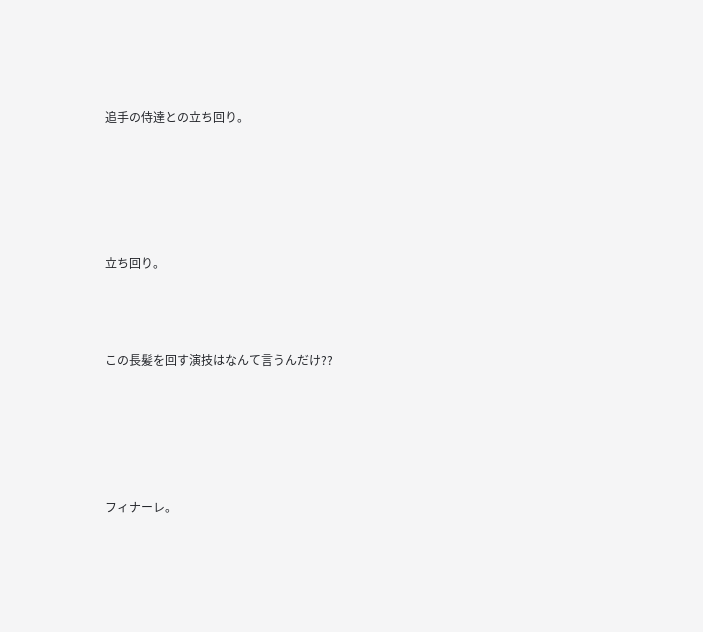追手の侍達との立ち回り。





立ち回り。



この長髪を回す演技はなんて言うんだけ??





フィナーレ。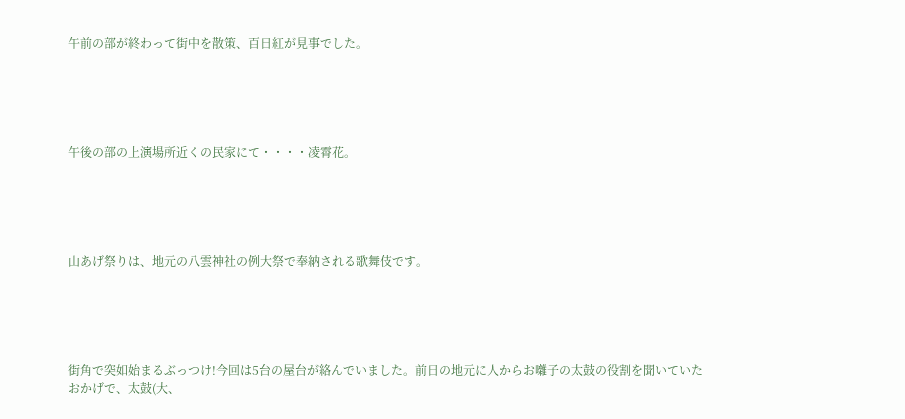午前の部が終わって街中を散策、百日紅が見事でした。





午後の部の上演場所近くの民家にて・・・・凌霄花。





山あげ祭りは、地元の八雲神社の例大祭で奉納される歌舞伎です。





街角で突如始まるぶっつけ!今回は5台の屋台が絡んでいました。前日の地元に人からお囃子の太鼓の役割を聞いていたおかげで、太鼓(大、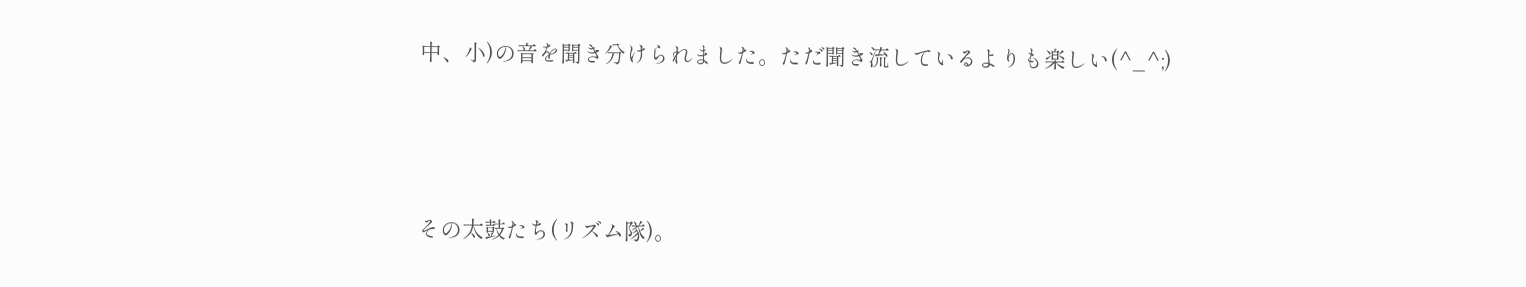中、小)の音を聞き分けられました。ただ聞き流しているよりも楽しい(^_^;)





その太鼓たち(リズム隊)。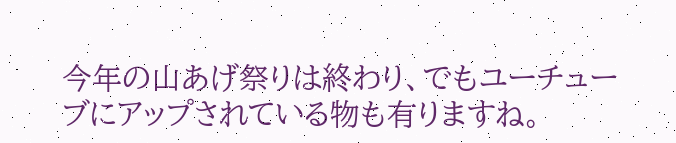今年の山あげ祭りは終わり、でもユーチューブにアップされている物も有りますね。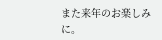また来年のお楽しみに。